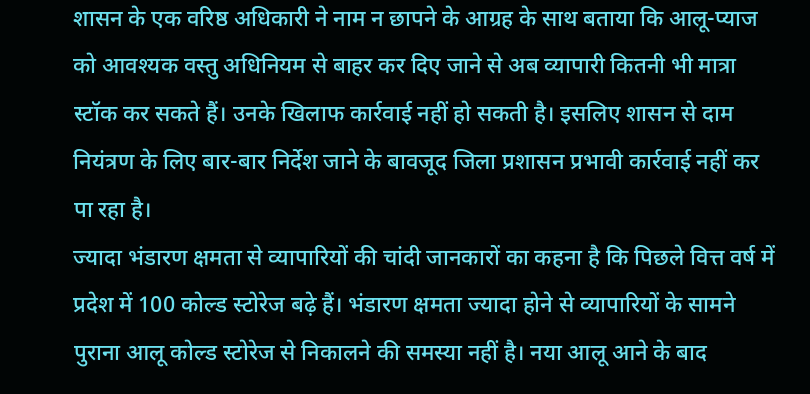शासन के एक वरिष्ठ अधिकारी ने नाम न छापने के आग्रह के साथ बताया कि आलू-प्याज को आवश्यक वस्तु अधिनियम से बाहर कर दिए जाने से अब व्यापारी कितनी भी मात्रा स्टॉक कर सकते हैं। उनके खिलाफ कार्रवाई नहीं हो सकती है। इसलिए शासन से दाम नियंत्रण के लिए बार-बार निर्देश जाने के बावजूद जिला प्रशासन प्रभावी कार्रवाई नहीं कर पा रहा है।
ज्यादा भंडारण क्षमता से व्यापारियों की चांदी जानकारों का कहना है कि पिछले वित्त वर्ष में प्रदेश में 100 कोल्ड स्टोरेज बढ़े हैं। भंडारण क्षमता ज्यादा होने से व्यापारियों के सामने पुराना आलू कोल्ड स्टोरेज से निकालने की समस्या नहीं है। नया आलू आने के बाद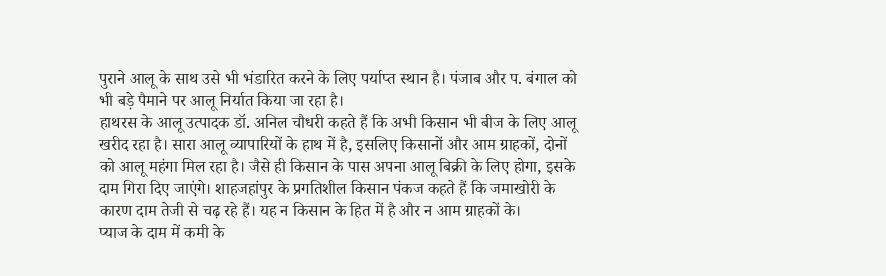पुराने आलू के साथ उसे भी भंडारित करने के लिए पर्याप्त स्थान है। पंजाब और प. बंगाल को भी बड़े पैमाने पर आलू निर्यात किया जा रहा है।
हाथरस के आलू उत्पादक डॉ. अनिल चौधरी कहते हैं कि अभी किसान भी बीज के लिए आलू खरीद रहा है। सारा आलू व्यापारियों के हाथ में है, इसलिए किसानों और आम ग्राहकों, दोनों को आलू महंगा मिल रहा है। जैसे ही किसान के पास अपना आलू बिक्री के लिए होगा, इसके दाम गिरा दिए जाएंगे। शाहजहांपुर के प्रगतिशील किसान पंकज कहते हैं कि जमाखोरी के कारण दाम तेजी से चढ़ रहे हैं। यह न किसान के हित में है और न आम ग्राहकों के।
प्याज के दाम में कमी के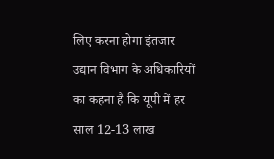लिए करना होगा इंतजार
उद्यान विभाग के अधिकारियों का कहना है कि यूपी में हर साल 12-13 लाख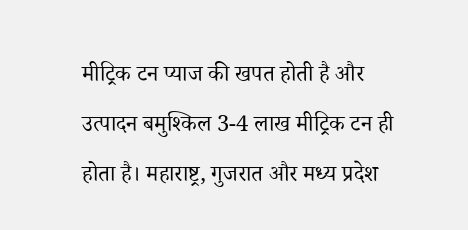मीट्रिक टन प्याज की खपत होती है और उत्पादन बमुश्किल 3-4 लाख मीट्रिक टन ही होता है। महाराष्ट्र, गुजरात और मध्य प्रदेश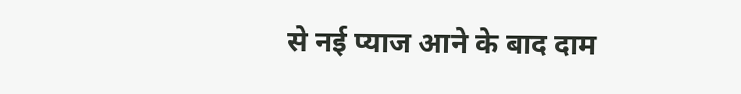से नई प्याज आने के बाद दाम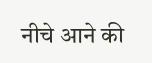नीचे आने की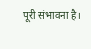पूरी संभावना है।